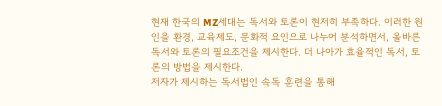현재 한국의 MZ세대는 독서와 토론이 현저히 부족하다. 이러한 원인을 환경, 교육제도, 문화적 요인으로 나누어 분석하면서, 올바른 독서와 토론의 필요조건을 제시한다. 더 나아가 효율적인 독서, 토론의 방법을 제시한다.
저자가 제시하는 독서법인 속독 훈련을 통해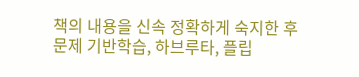책의 내용을 신속 정확하게 숙지한 후 문제 기반학습, 하브루타, 플립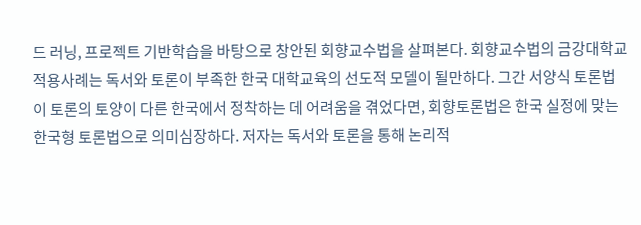드 러닝, 프로젝트 기반학습을 바탕으로 창안된 회향교수법을 살펴본다. 회향교수법의 금강대학교 적용사례는 독서와 토론이 부족한 한국 대학교육의 선도적 모델이 될만하다. 그간 서양식 토론법이 토론의 토양이 다른 한국에서 정착하는 데 어려움을 겪었다면, 회향토론법은 한국 실정에 맞는 한국형 토론법으로 의미심장하다. 저자는 독서와 토론을 통해 논리적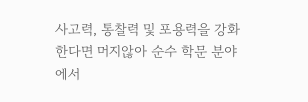사고력, 통찰력 및 포용력을 강화한다면 머지않아 순수 학문 분야에서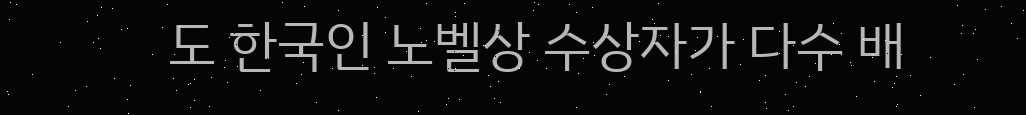도 한국인 노벨상 수상자가 다수 배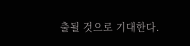출될 것으로 기대한다.